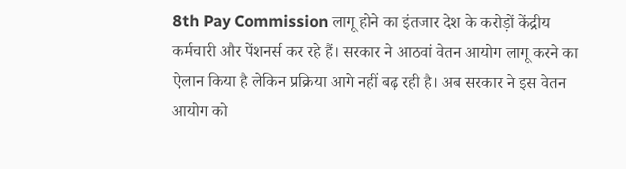8th Pay Commission लागू होने का इंतजार देश के करोड़ों केंद्रीय कर्मचारी और पेंशनर्स कर रहे हैं। सरकार ने आठवां वेतन आयोग लागू करने का ऐलान किया है लेकिन प्रक्रिया आगे नहीं बढ़ रही है। अब सरकार ने इस वेतन आयोग को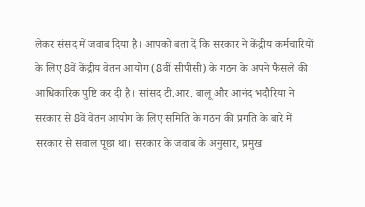लेकर संसद में जवाब दिया है। आपको बता दें कि सरकार ने केंद्रीय कर्मचारियों के लिए 8वें केंद्रीय वेतन आयोग (8वीं सीपीसी) के गठन के अपने फैसले की आधिकारिक पुष्टि कर दी है। सांसद टी.आर. बालू और आनंद भदौरिया ने सरकार से 8वें वेतन आयोग के लिए समिति के गठन की प्रगति के बारे में सरकार से सवाल पूछा था। सरकार के जवाब के अनुसार, प्रमुख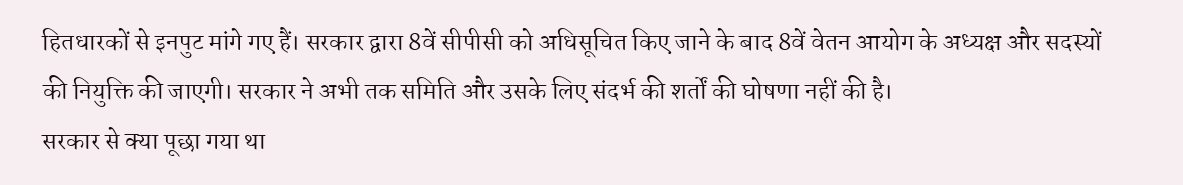हितधारकों से इनपुट मांगे गए हैं। सरकार द्वारा 8वें सीपीसी को अधिसूचित किए जाने के बाद 8वें वेतन आयोग के अध्यक्ष और सदस्यों की नियुक्ति की जाएगी। सरकार ने अभी तक समिति और उसके लिए संदर्भ की शर्तों की घोषणा नहीं की है।
सरकार से क्या पूछा गया था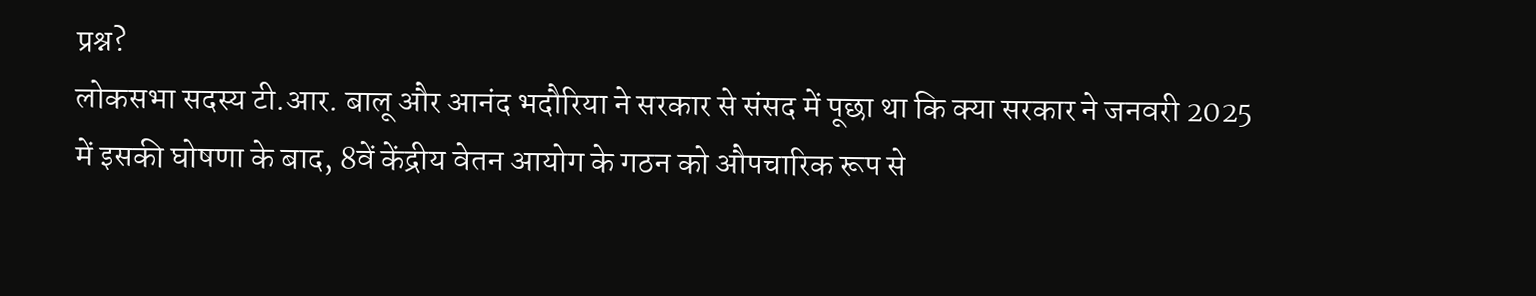प्रश्न?
लोकसभा सदस्य टी.आर. बालू और आनंद भदौरिया ने सरकार से संसद में पूछा था कि क्या सरकार ने जनवरी 2025 में इसकी घोषणा के बाद, 8वें केंद्रीय वेतन आयोग के गठन को औपचारिक रूप से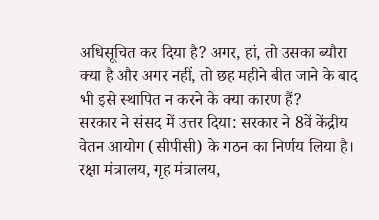अधिसूचित कर दिया है? अगर, हां, तो उसका ब्यौरा क्या है और अगर नहीं, तो छह महीने बीत जाने के बाद भी इसे स्थापित न करने के क्या कारण हैं?
सरकार ने संसद में उत्तर दिया: सरकार ने 8वें केंद्रीय वेतन आयोग (सीपीसी) के गठन का निर्णय लिया है। रक्षा मंत्रालय, गृह मंत्रालय,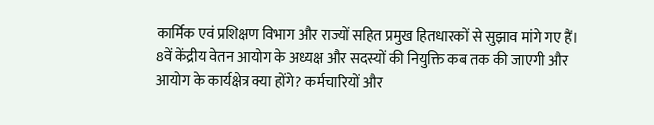कार्मिक एवं प्रशिक्षण विभाग और राज्यों सहित प्रमुख हितधारकों से सुझाव मांगे गए हैं।
8वें केंद्रीय वेतन आयोग के अध्यक्ष और सदस्यों की नियुक्ति कब तक की जाएगी और आयोग के कार्यक्षेत्र क्या होंगे? कर्मचारियों और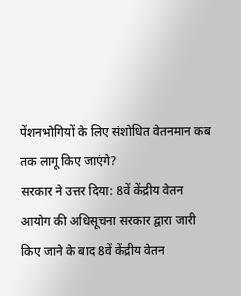पेंशनभोगियों के लिए संशोधित वेतनमान कब तक लागू किए जाएंगे?
सरकार ने उत्तर दिया: 8वें केंद्रीय वेतन आयोग की अधिसूचना सरकार द्वारा जारी किए जाने के बाद 8वें केंद्रीय वेतन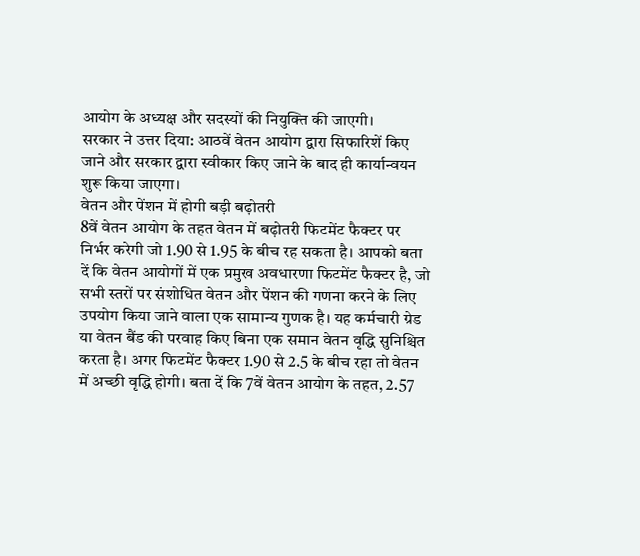आयोग के अध्यक्ष और सदस्यों की नियुक्ति की जाएगी।
सरकार ने उत्तर दिया: आठवें वेतन आयोग द्वारा सिफारिशें किए जाने और सरकार द्वारा स्वीकार किए जाने के बाद ही कार्यान्वयन शुरू किया जाएगा।
वेतन और पेंशन में होगी बड़ी बढ़ोतरी
8वें वेतन आयोग के तहत वेतन में बढ़ोतरी फिटमेंट फैक्टर पर निर्भर करेगी जो 1.90 से 1.95 के बीच रह सकता है। आपको बता दें कि वेतन आयोगों में एक प्रमुख अवधारणा फिटमेंट फैक्टर है, जो सभी स्तरों पर संशोधित वेतन और पेंशन की गणना करने के लिए उपयोग किया जाने वाला एक सामान्य गुणक है। यह कर्मचारी ग्रेड या वेतन बैंड की परवाह किए बिना एक समान वेतन वृद्धि सुनिश्चित करता है। अगर फिटमेंट फैक्टर 1.90 से 2.5 के बीच रहा तो वेतन में अच्छी वृद्धि होगी। बता दें कि 7वें वेतन आयोग के तहत, 2.57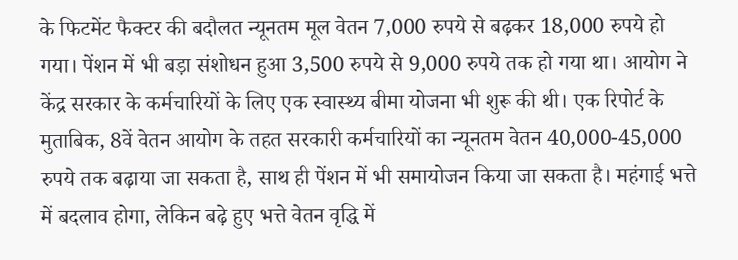के फिटमेंट फैक्टर की बदौलत न्यूनतम मूल वेतन 7,000 रुपये से बढ़कर 18,000 रुपये हो गया। पेंशन में भी बड़ा संशोधन हुआ 3,500 रुपये से 9,000 रुपये तक हो गया था। आयोग ने केंद्र सरकार के कर्मचारियों के लिए एक स्वास्थ्य बीमा योजना भी शुरू की थी। एक रिपोर्ट के मुताबिक, 8वें वेतन आयोग के तहत सरकारी कर्मचारियों का न्यूनतम वेतन 40,000-45,000 रुपये तक बढ़ाया जा सकता है, साथ ही पेंशन में भी समायोजन किया जा सकता है। महंगाई भत्ते में बदलाव होगा, लेकिन बढ़े हुए भत्ते वेतन वृद्धि में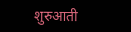शुरुआती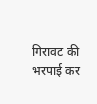गिरावट की भरपाई कर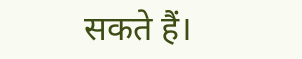सकते हैं।